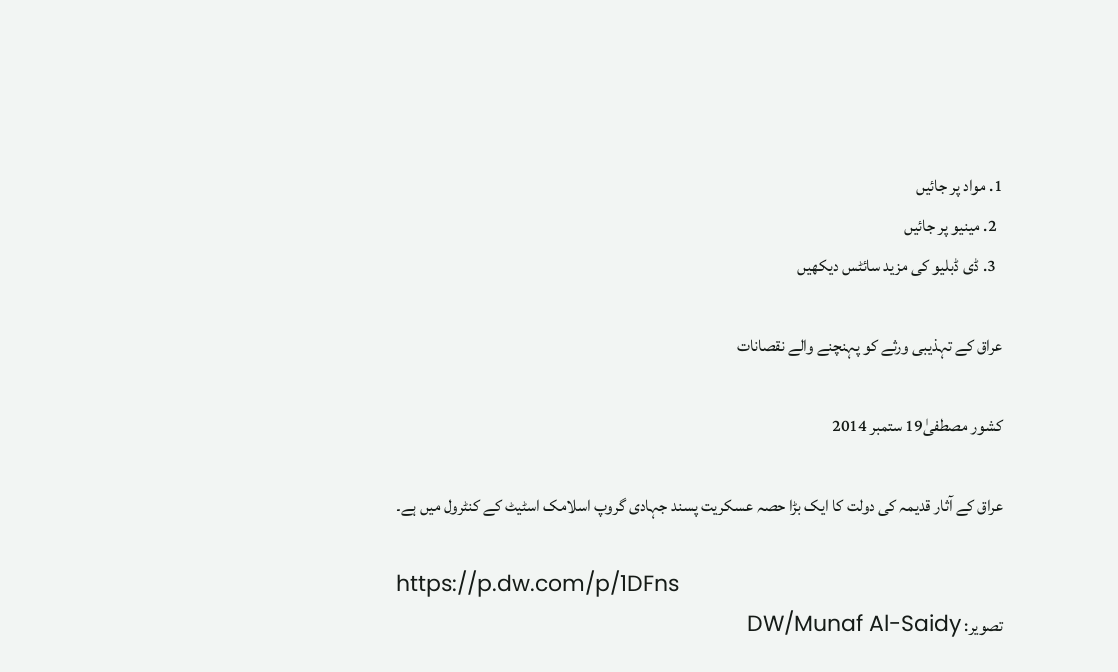1. مواد پر جائیں
  2. مینیو پر جائیں
  3. ڈی ڈبلیو کی مزید سائٹس دیکھیں

عراق کے تہذیبی ورثے کو پہنچنے والے نقصانات

کشور مصطفیٰ19 ستمبر 2014

عراق کے آثار قدیمہ کی دولت کا ایک بڑا حصہ عسکریت پسند جہادی گروپ اسلامک اسٹیٹ کے کنٹرول میں ہے۔

https://p.dw.com/p/1DFns
تصویر: DW/Munaf Al-Saidy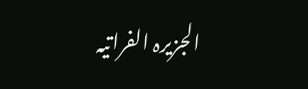الجزیرہ الفراتیہ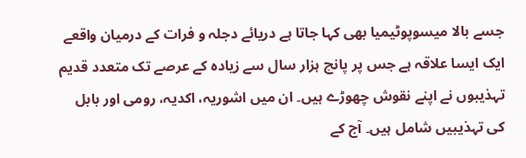جسے بالا میسوپوٹیمیا بھی کہا جاتا ہے دریائے دجلہ و فرات کے درمیان واقعے ایک ایسا علاقہ ہے جس پر پانچ ہزار سال سے زیادہ کے عرصے تک متعدد قدیم تہذیبوں نے اپنے نقوش چھوڑے ہیں۔ ان میں اشوریہ، اکدیہ، رومی اور بابل کی تہذیبیں شامل ہیں۔ آج کے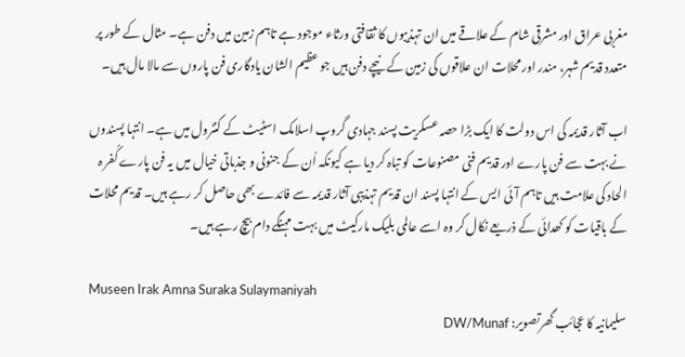مغربی عراق اور مشرقی شام کے علاقے میں ان تہذیبوں کا ثقافتی ورثاء موجود ہے تاہم زمین میں دفن ہے۔ مثال کے طور پر متعدد قدیم شہر، مندر اور محلات ان علاقوں کی زمین کے نیچے دفن ہیں جو عظیم الشان یادگاری فن پاروں سے مالا مال ہیں۔

اب آثار قدیمہ کی اس دولت کا ایک بڑا حصہ عسکریت پسند جہادی گروپ اسلامک اسٹیٹ کے کنٹرول میں ہے۔ انتہا پسندوں نے بہت سے فن پارے اور قدیم فنی مصنوعات کو تباہ کر دیا ہے کیونکہ اُن کے جنونی و جذباتی خیال میں یہ فن پارے کُفر ہ الحاد کی علامت ہیں تاہم آئی ایس کے انتہا پسند ان قدیم تہذیبی آثار قدیمہ سے فائدے بھی حاصل کر رہے ہیں۔ قدیم محلات کے باقیات کو کھدائی کے ذریعے نکال کر وہ اسے عالمی بلیک مارکیٹ میں بہت مہنگے دام بیچ رہے ہیں۔

Museen Irak Amna Suraka Sulaymaniyah
سلیمانیہ کا عجائب گھرتصویر: DW/Munaf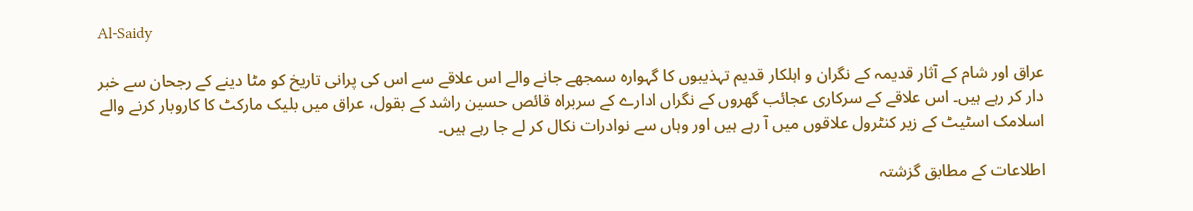Al-Saidy

عراق اور شام کے آثار قدیمہ کے نگران و اہلکار قدیم تہذیبوں کا گہوارہ سمجھے جانے والے اس علاقے سے اس کی پرانی تاریخ کو مٹا دینے کے رجحان سے خبر دار کر رہے ہیں۔ اس علاقے کے سرکاری عجائب گھروں کے نگراں ادارے کے سربراہ قائص حسین راشد کے بقول، عراق میں بلیک مارکٹ کا کاروبار کرنے والے اسلامک اسٹیٹ کے زیر کنٹرول علاقوں میں آ رہے ہیں اور وہاں سے نوادرات نکال کر لے جا رہے ہیں۔

اطلاعات کے مطابق گزشتہ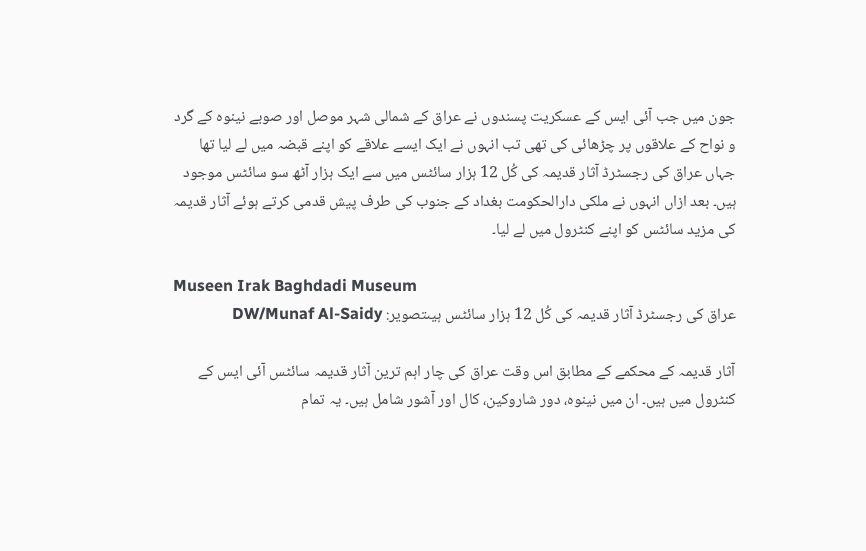جون میں جب آئی ایس کے عسکریت پسندوں نے عراق کے شمالی شہر موصل اور صوبے نینوہ کے گرد و نواح کے علاقوں پر چڑھائی کی تھی تب انہوں نے ایک ایسے علاقے کو اپنے قبضہ میں لے لیا تھا جہاں عراق کی رجسٹرڈ آثار قدیمہ کی کُل 12 ہزار سائٹس میں سے ایک ہزار آٹھ سو سائٹس موجود ہیں۔ بعد ازاں انہوں نے ملکی دارالحکومت بغداد کے جنوب کی طرف پیش قدمی کرتے ہوئے آثار قدیمہ کی مزید سائٹس کو اپنے کنٹرول میں لے لیا۔

Museen Irak Baghdadi Museum
عراق کی رجسٹرڈ آثار قدیمہ کی کُل 12 ہزار سائٹس ہیںتصویر: DW/Munaf Al-Saidy

آثار قدیمہ کے محکمے کے مطابق اس وقت عراق کی چار اہم ترین آثار قدیمہ سائٹس آئی ایس کے کنٹرول میں ہیں۔ ان میں نینوہ، دور شاروکین، کال اور آشور شامل ہیں۔ یہ تمام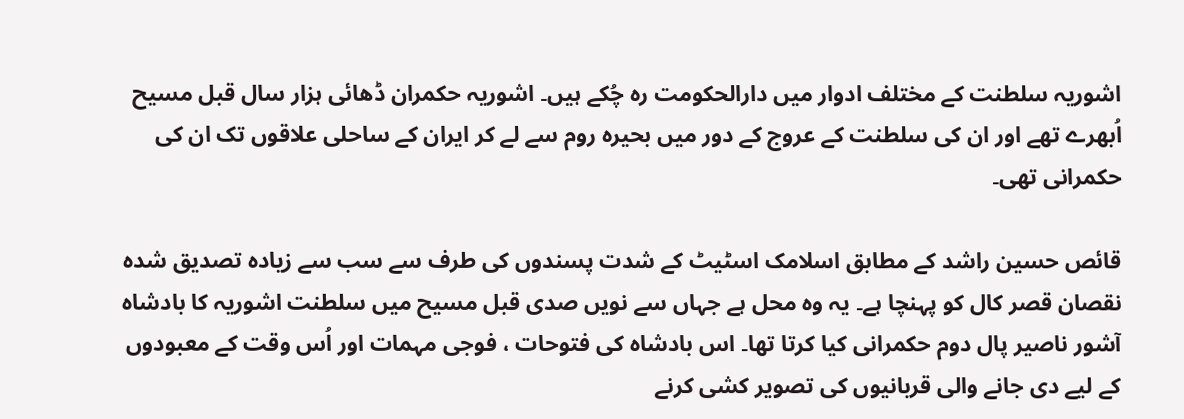اشوریہ سلطنت کے مختلف ادوار میں دارالحکومت رہ چُکے ہیں۔ اشوریہ حکمران ڈھائی ہزار سال قبل مسیح اُبھرے تھے اور ان کی سلطنت کے عروج کے دور میں بحیرہ روم سے لے کر ایران کے ساحلی علاقوں تک ان کی حکمرانی تھی۔

قائص حسین راشد کے مطابق اسلامک اسٹیٹ کے شدت پسندوں کی طرف سے سب سے زیادہ تصدیق شدہ نقصان قصر کال کو پہنچا ہے۔ یہ وہ محل ہے جہاں سے نویں صدی قبل مسیح میں سلطنت اشوریہ کا بادشاہ آشور ناصیر پال دوم حکمرانی کیا کرتا تھا۔ اس بادشاہ کی فتوحات ، فوجی مہمات اور اُس وقت کے معبودوں کے لیے دی جانے والی قربانیوں کی تصویر کشی کرنے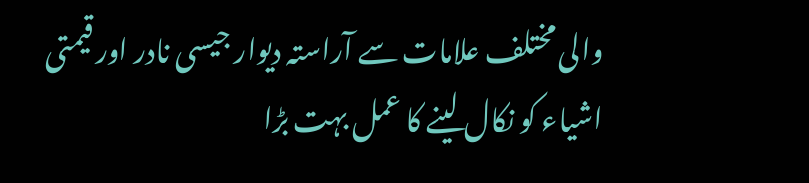والی مختلف علامات سے آراستہ دیوار جیسی نادر اور قیمتی اشیاء کو نکال لینے کا عمل بہت بڑا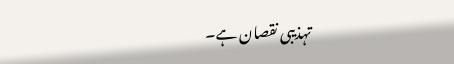تہذیبی نقصان ہے۔